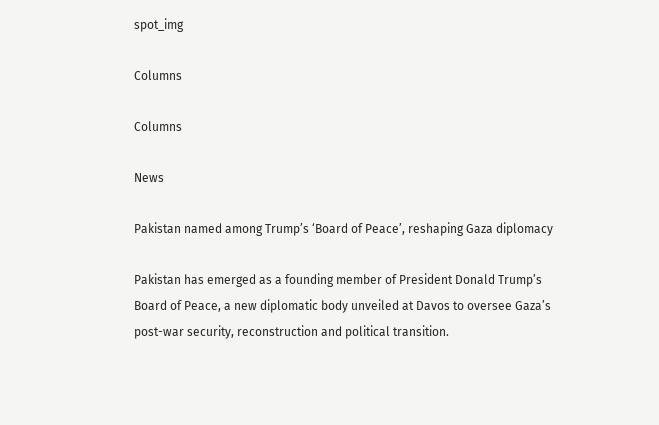spot_img

Columns

Columns

News

Pakistan named among Trump’s ‘Board of Peace’, reshaping Gaza diplomacy

Pakistan has emerged as a founding member of President Donald Trump’s Board of Peace, a new diplomatic body unveiled at Davos to oversee Gaza’s post-war security, reconstruction and political transition.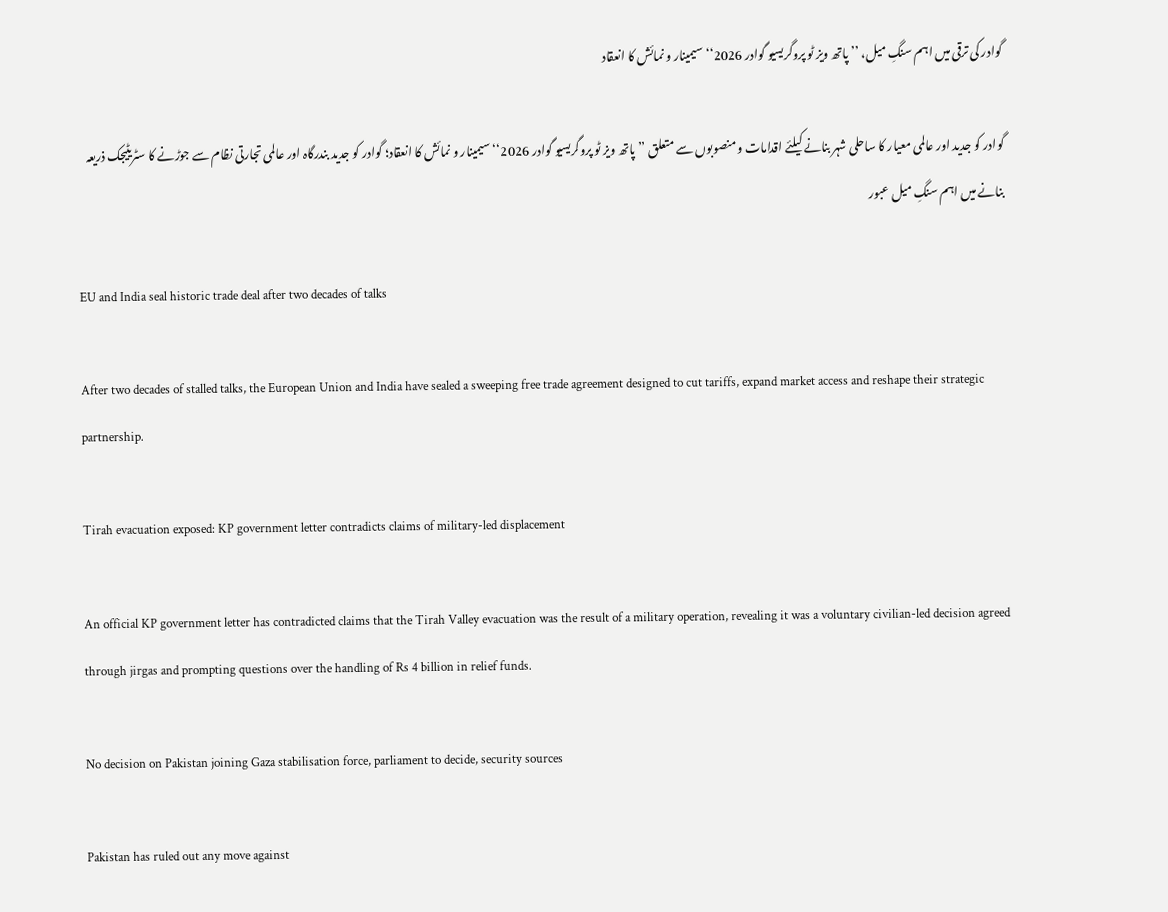گوادر کی ترقی میں اہم سنگِ میل، ’’پاتھ ویز ٹو پروگریسیو گوادر 2026‘‘ سیمینار و نمائش کا انعقاد

گوادر کو جدید اور عالمی معیار کا ساحلی شہر بنانے کیلئے اقدامات و منصوبوں سے متعلق ’’پاتھ ویز ٹو پروگریسیو گوادر 2026‘‘ سیمینار و نمائش کا انعقاد؛ گوادر کو جدید بندرگاہ اور عالمی تجارتی نظام سے جوڑنے کا سٹریٹیجک ذریعہ بنانے میں اہم سنگِ میل عبور

EU and India seal historic trade deal after two decades of talks

After two decades of stalled talks, the European Union and India have sealed a sweeping free trade agreement designed to cut tariffs, expand market access and reshape their strategic partnership.

Tirah evacuation exposed: KP government letter contradicts claims of military-led displacement

An official KP government letter has contradicted claims that the Tirah Valley evacuation was the result of a military operation, revealing it was a voluntary civilian-led decision agreed through jirgas and prompting questions over the handling of Rs 4 billion in relief funds.

No decision on Pakistan joining Gaza stabilisation force, parliament to decide, security sources

Pakistan has ruled out any move against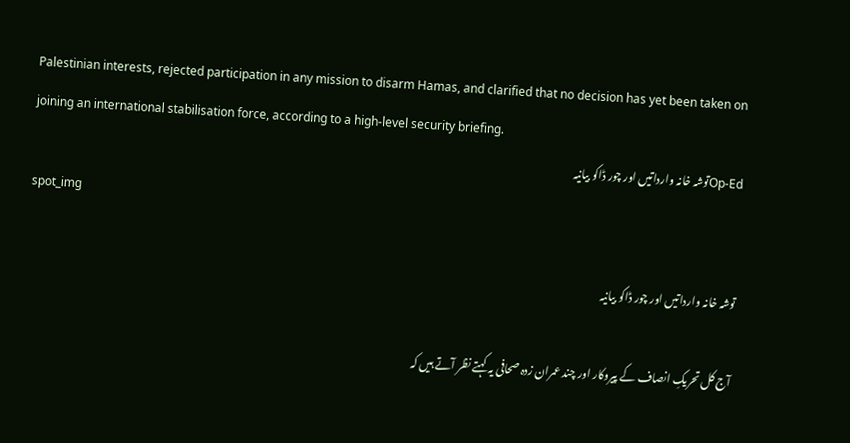Palestinian interests, rejected participation in any mission to disarm Hamas, and clarified that no decision has yet been taken on joining an international stabilisation force, according to a high-level security briefing.
Op-Edتوشہ خانہ وارداتیں اور چور ڈاکو بیانیہ
spot_img

توشہ خانہ وارداتیں اور چور ڈاکو بیانیہ

آج کل تحریکِ انصاف کے پیروکار اور چند عمران زدہ صحافی یہ کہتے نظر آتے ہیں کہ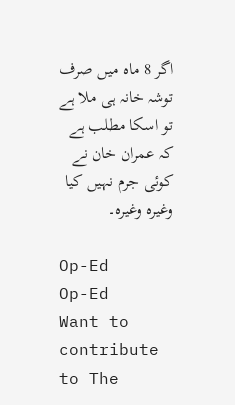اگر 8 ماہ میں صرف توشہ خانہ ہی ملا ہے تو اسکا مطلب ہے کہ عمران خان نے کوئی جرم نہیں کیا وغیرہ وغیرہ۔

Op-Ed
Op-Ed
Want to contribute to The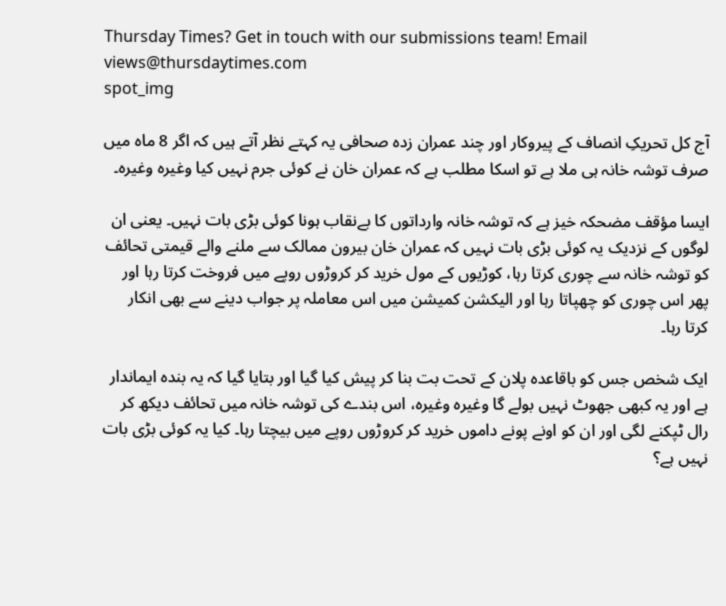Thursday Times? Get in touch with our submissions team! Email views@thursdaytimes.com
spot_img

آج کل تحریکِ انصاف کے پیروکار اور چند عمران زدہ صحافی یہ کہتے نظر آتے ہیں کہ اگر 8 ماہ میں صرف توشہ خانہ ہی ملا ہے تو اسکا مطلب ہے کہ عمران خان نے کوئی جرم نہیں کیا وغیرہ وغیرہ۔

ایسا مؤقف مضحکہ خیز ہے کہ توشہ خانہ وارداتوں کا بےنقاب ہونا کوئی بڑی بات نہیں۔ یعنی ان لوگوں کے نزدیک یہ کوئی بڑی بات نہیں کہ عمران خان بیرون ممالک سے ملنے والے قیمتی تحائف کو توشہ خانہ سے چوری کرتا رہا، کوڑیوں کے مول خرید کر کروڑوں روپے میں فروخت کرتا رہا اور پھر اس چوری کو چھپاتا رہا اور الیکشن کمیشن میں اس معاملہ پر جواب دینے سے بھی انکار کرتا رہا۔

ایک شخص جس کو باقاعدہ پلان کے تحت بت بنا کر پیش کیا گیا اور بتایا گیا کہ یہ بندہ ایماندار ہے اور یہ کبھی جھوٹ نہیں بولے گا وغیرہ وغیرہ، اس بندے کی توشہ خانہ میں تحائف دیکھ کر رال ٹپکنے لگی اور ان کو اونے پونے داموں خرید کر کروڑوں روپے میں بیچتا رہا۔ کیا یہ کوئی بڑی بات نہیں ہے؟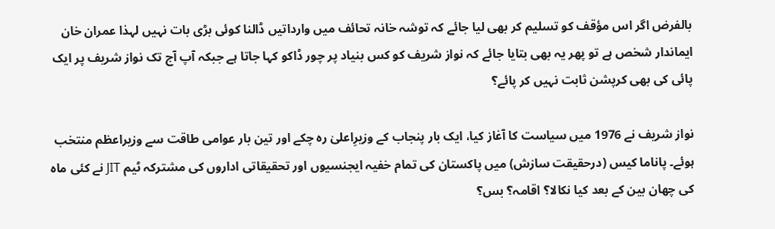بالفرض اگر اس مؤقف کو تسلیم کر بھی لیا جائے کہ توشہ خانہ تحائف میں وارداتیں ڈالنا کوئی بڑی بات نہیں لہذا عمران خان ایماندار شخص ہے تو پھر یہ بھی بتایا جائے کہ نواز شریف کو کس بنیاد پر چور ڈاکو کہا جاتا ہے جبکہ آپ آج تک نواز شریف پر ایک پائی کی بھی کرپشن ثابت نہیں کر پائے؟

نواز شریف نے 1976 میں سیاست کا آغاز کیا، ایک بار پنجاب کے وزیرِاعلیٰ رہ چکے اور تین بار عوامی طاقت سے وزیراعظم منتخب ہوئے۔ پاناما کیس (درحقیقت سازش) میں پاکستان کی تمام خفیہ ایجنسیوں اور تحقیقاتی اداروں کی مشترکہ ٹیم JIT نے کئی ماہ کی چھان بین کے بعد کیا نکالا؟ اقامہ؟ بس؟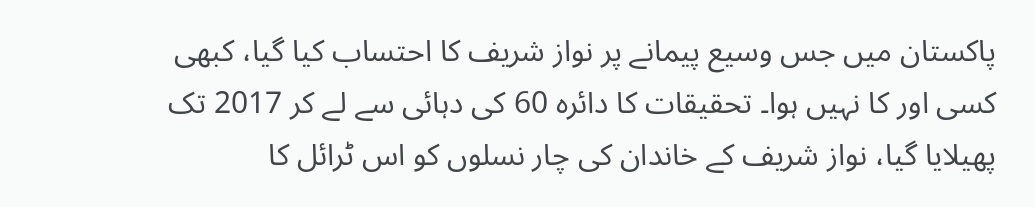پاکستان میں جس وسیع پیمانے پر نواز شریف کا احتساب کیا گیا، کبھی کسی اور کا نہیں ہوا۔ تحقیقات کا دائرہ 60 کی دہائی سے لے کر 2017 تک پھیلایا گیا، نواز شریف کے خاندان کی چار نسلوں کو اس ٹرائل کا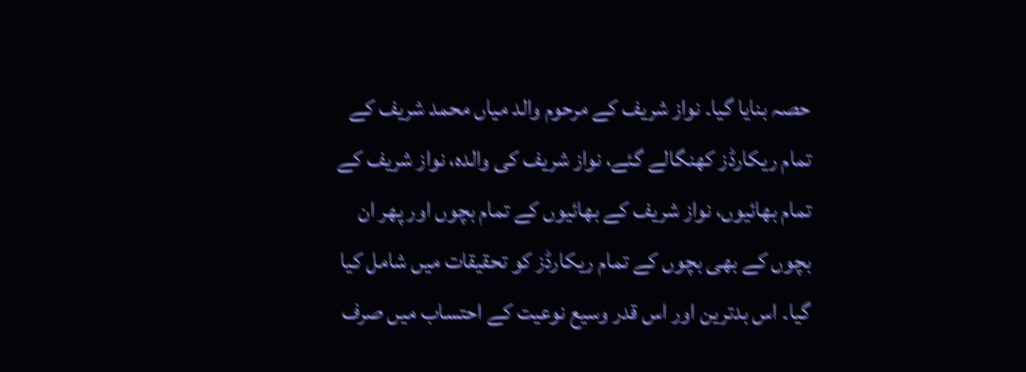حصہ بنایا گیا۔ نواز شریف کے مرحوم والد میاں محمد شریف کے تمام ریکارڈز کھنگالے گئے، نواز شریف کی والدہ، نواز شریف کے تمام بھائیوں، نواز شریف کے بھائیوں کے تمام بچوں اور پھر ان بچوں کے بھی بچوں کے تمام ریکارڈز کو تحقیقات میں شامل کیا گیا۔ اس بدترین اور اس قدر وسیع نوعیت کے احتساب میں صرف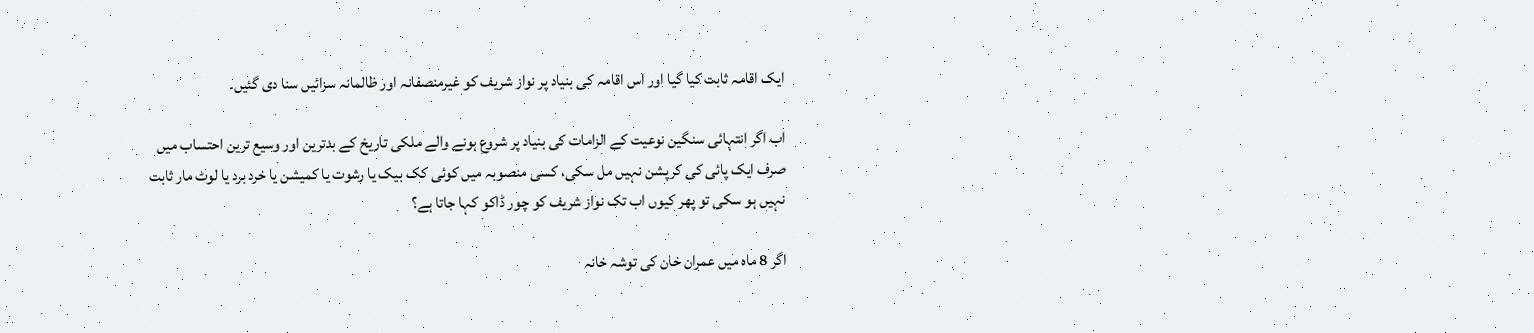ایک اقامہ ثابت کیا گیا اور اس اقامہ کی بنیاد پر نواز شریف کو غیرمنصفانہ اور ظالمانہ سزائیں سنا دی گئیں۔

اب اگر انتہائی سنگین نوعیت کے الزامات کی بنیاد پر شروع ہونے والے ملکی تاریخ کے بدترین اور وسیع ترین احتساب میں صرف ایک پائی کی کرپشن نہیں مل سکی، کسی منصوبہ میں کوئی کک بیک یا رشوت یا کمیشن یا خرد برد یا لوٹ مار ثابت نہیں ہو سکی تو پھر کیوں اب تک نواز شریف کو چور ڈاکو کہا جاتا ہے؟

اگر 8 ماہ میں عمران خان کی توشہ خانہ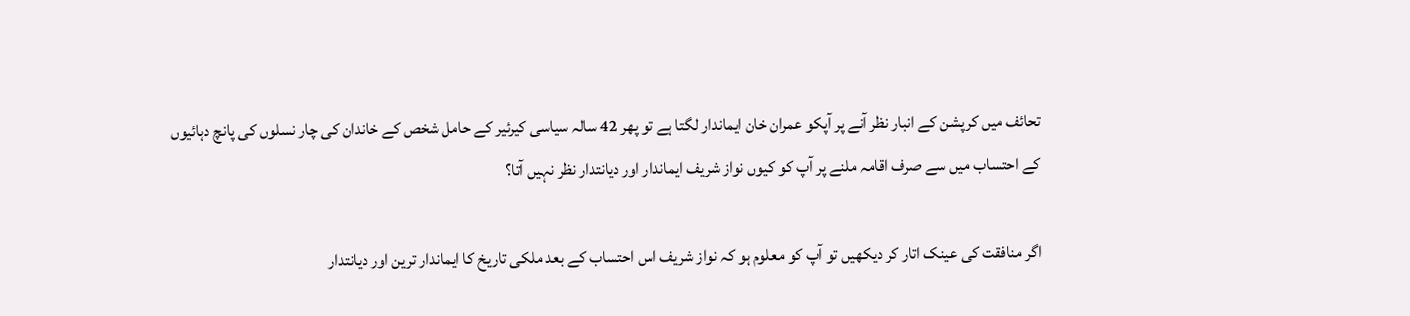تحائف میں کرپشن کے انبار نظر آنے پر آپکو عمران خان ایماندار لگتا ہے تو پھر 42 سالہ سیاسی کیرئیر کے حامل شخص کے خاندان کی چار نسلوں کی پانچ دہائیوں کے احتساب میں سے صرف اقامہ ملنے پر آپ کو کیوں نواز شریف ایماندار اور دیانتدار نظر نہیں آتا؟

اگر منافقت کی عینک اتار کر دیکھیں تو آپ کو معلوم ہو کہ نواز شریف اس احتساب کے بعد ملکی تاریخ کا ایماندار ترین اور دیانتدار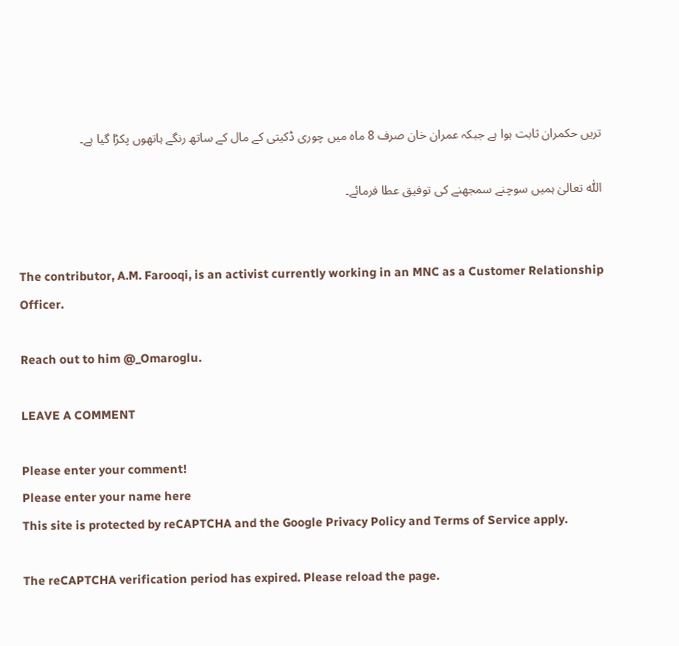تریں حکمران ثابت ہوا ہے جبکہ عمران خان صرف 8 ماہ میں چوری ڈکیتی کے مال کے ساتھ رنگے ہاتھوں پکڑا گیا ہے۔

اللّٰه تعالیٰ ہمیں سوچنے سمجھنے کی توفیق عطا فرمائے۔


The contributor, A.M. Farooqi, is an activist currently working in an MNC as a Customer Relationship Officer.

Reach out to him @_Omaroglu.

LEAVE A COMMENT

Please enter your comment!
Please enter your name here
This site is protected by reCAPTCHA and the Google Privacy Policy and Terms of Service apply.

The reCAPTCHA verification period has expired. Please reload the page.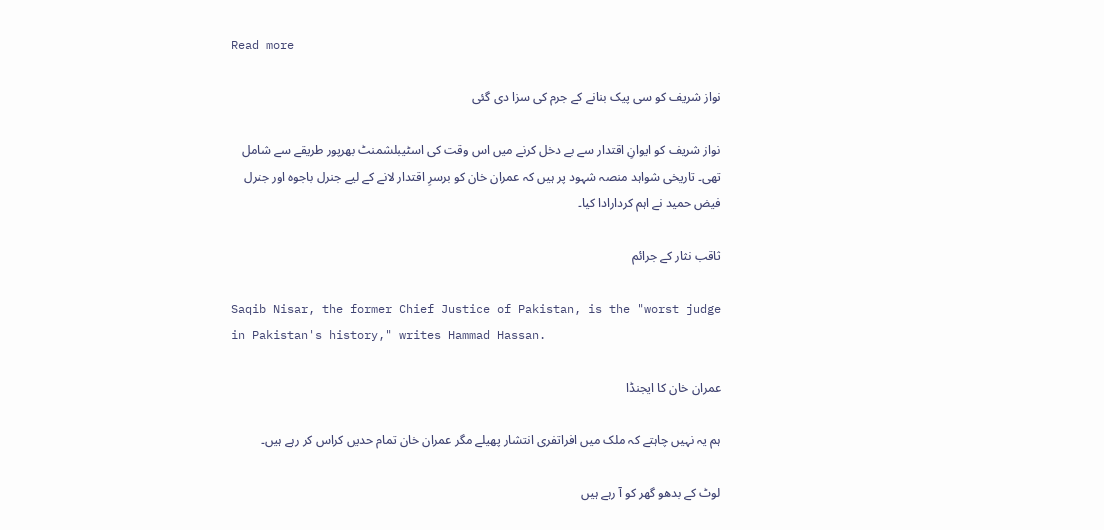Read more

نواز شریف کو سی پیک بنانے کے جرم کی سزا دی گئی

نواز شریف کو ایوانِ اقتدار سے بے دخل کرنے میں اس وقت کی اسٹیبلشمنٹ بھرپور طریقے سے شامل تھی۔ تاریخی شواہد منصہ شہود پر ہیں کہ عمران خان کو برسرِ اقتدار لانے کے لیے جنرل باجوہ اور جنرل فیض حمید نے اہم کردارادا کیا۔

ثاقب نثار کے جرائم

Saqib Nisar, the former Chief Justice of Pakistan, is the "worst judge in Pakistan's history," writes Hammad Hassan.

عمران خان کا ایجنڈا

ہم یہ نہیں چاہتے کہ ملک میں افراتفری انتشار پھیلے مگر عمران خان تمام حدیں کراس کر رہے ہیں۔

لوٹ کے بدھو گھر کو آ رہے ہیں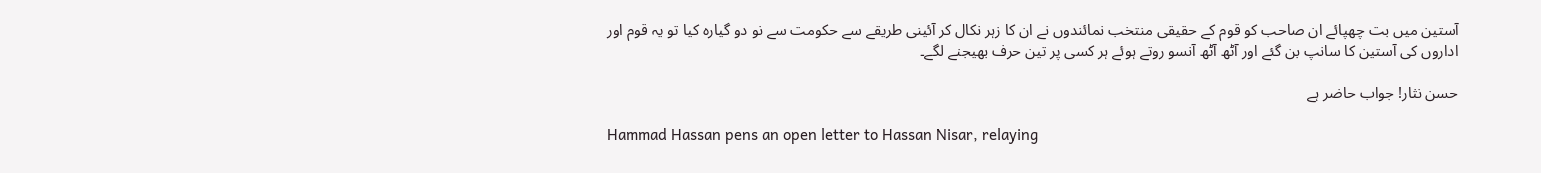آستین میں بت چھپائے ان صاحب کو قوم کے حقیقی منتخب نمائندوں نے ان کا زہر نکال کر آئینی طریقے سے حکومت سے نو دو گیارہ کیا تو یہ قوم اور اداروں کی آستین کا سانپ بن گئے اور آٹھ آٹھ آنسو روتے ہوئے ہر کسی پر تین حرف بھیجنے لگے۔

حسن نثار! جواب حاضر ہے

Hammad Hassan pens an open letter to Hassan Nisar, relaying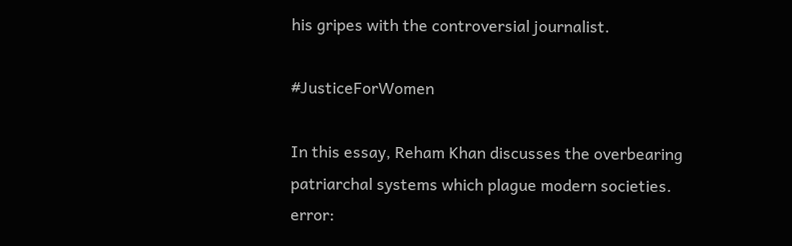his gripes with the controversial journalist.

#JusticeForWomen

In this essay, Reham Khan discusses the overbearing patriarchal systems which plague modern societies.
error: